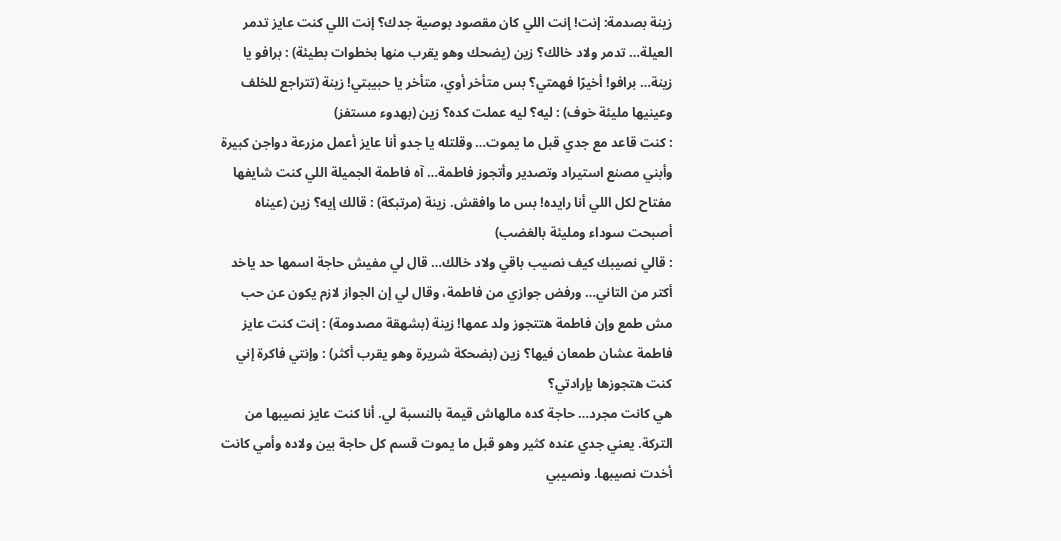زينة بصدمة: إنت! إنت اللي كان مقصود بوصية جدك؟ إنت اللي كنت عايز تدمر العيلة… تدمر ولاد خالك؟ زين (يضحك وهو يقرب منها بخطوات بطيئة) : برافو يا زينة… برافو! أخيرًا فهمتي؟ بس متأخر أوي، متأخر يا حبيبتي! زينة (تتراجع للخلف وعينيها مليئة خوف) : ليه؟ ليه عملت كده؟ زين (بهدوء مستفز)
: كنت قاعد مع جدي قبل ما يموت… وقلتله يا جدو أنا عايز أعمل مزرعة دواجن كبيرة وأبني مصنع استيراد وتصدير وأتجوز فاطمة… آه فاطمة الجميلة اللي كنت شايفها مفتاح لكل اللي أنا رايده! بس ما وافقش. زينة (مرتبكة) : قالك إيه؟ زين (عيناه أصبحت سوداء ومليئة بالغضب)
: قالي نصيبك كيف نصيب باقي ولاد خالك… قال لي مفيش حاجة اسمها حد ياخد أكتر من التاني… ورفض جوازي من فاطمة، وقال لي إن الجواز لازم يكون عن حب مش طمع وإن فاطمة هتتجوز ولد عمها! زينة (بشهقة مصدومة) : إنت كنت عايز فاطمة عشان طمعان فيها؟ زين (بضحكة شريرة وهو يقرب أكثر) : وإنتي فاكرة إني كنت هتجوزها بإرادتي؟
هي كانت مجرد… حاجة كده مالهاش قيمة بالنسبة لي. أنا كنت عايز نصيبها من التركة. يعني جدي عنده كثير وهو قبل ما يموت قسم كل حاجة بين ولاده وأمي كانت أخدت نصيبها. ونصيبي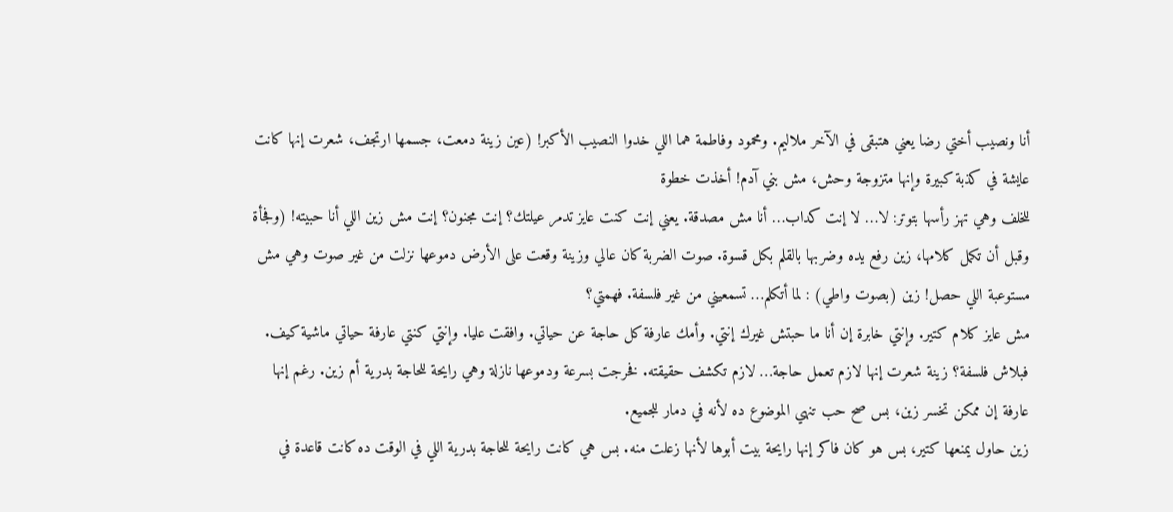أنا ونصيب أختي رضا يعني هتبقى في الآخر ملاليم. ومحمود وفاطمة هما اللي خدوا النصيب الأكبر! (عين زينة دمعت، جسمها ارتجف، شعرت إنها كانت عايشة في كذبة كبيرة وإنها متزوجة وحش، مش بني آدم! أخذت خطوة
للخلف وهي تهز رأسها بتوتر: لا… لا إنت كداب… أنا مش مصدقة. يعني إنت كنت عايز تدمر عيلتك؟ إنت مجنون؟ إنت مش زين اللي أنا حبيته! (وفجأة وقبل أن تكمل كلامها، زين رفع يده وضربها بالقلم بكل قسوة. صوت الضربة كان عالي وزينة وقعت على الأرض دموعها نزلت من غير صوت وهي مش مستوعبة اللي حصل! زين (بصوت واطي) : لما أتكلم… تسمعيني من غير فلسفة. فهمتي؟
مش عايز كلام كتير. وإنتي خابرة إن أنا ما حبتش غيرك إنتي. وأمك عارفة كل حاجة عن حياتي. وافقت عليا. وإنتي كنتي عارفة حياتي ماشية كيف. فبلاش فلسفة؟ زينة شعرت إنها لازم تعمل حاجة… لازم تكشف حقيقته. فخرجت بسرعة ودموعها نازلة وهي رايحة للحاجة بدرية أم زين. رغم إنها عارفة إن ممكن تخسر زين، بس صح حب تنهي الموضوع ده لأنه في دمار للجميع.
زين حاول يمنعها كتير، بس هو كان فاكر إنها رايحة بيت أبوها لأنها زعلت منه. بس هي كانت رايحة للحاجة بدرية اللي في الوقت ده كانت قاعدة في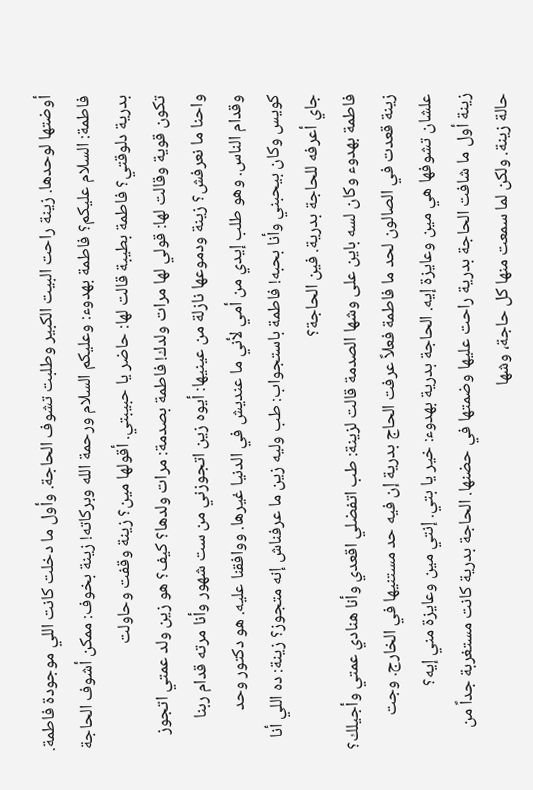أوضتها لوحدها. زينة راحت البيت الكبير وطلبت تشوف الحاجة. وأول ما دخلت كانت اللي موجودة فاطمة. فاطمة: السلام عليكم؟ فاطمة بهدوء: وعليكم السلام ورحمة الله وبركاته! زينة بخوف: ممكن أشوف الحاجة بدرية دلوقتي؟ فاطمة بطيبة قالت لها: حاضر يا حبيبتي. أقولها مين؟ زينة وقفت وحاولت
تكون قوية وقالت لها: قولي لها مرات ولدك! فاطمة بصدمة: مرات ولدها؟ كيف؟ هو زين ولد عمتي اتجوز واحنا ما نعرفش؟ زينة ودموعها نازلة من عينيها: أيوه زين اتجوزني من ست شهور وأنا مرته قدام ربنا وقدام الناس. وهو طلب إيدي من أمي لأني ما عنديش في الدنيا غيرها. ووافقنا عليه. هو دكتور وحد كويس وكان بيحبني وأنا بحبه! فاطمة باستجواب: طب وليه زين ما عرفناش إنه متجوز؟ زينة: ده اللي أنا جاي أعرفه للحاجة بدرية. فين الحاجة؟
فاطمة بهدوء وكان لسه باين على وشها الصدمة قالت لزينة: طب اتفضلي اقعدي وأنا هنادي عمتي وأجيلك؟ زينة قعدت في الصالون لحد ما فاطمة فعلاً عرفت الحاج بدرية إن فيه حد مستنيها في الخارج. وجت علشان تشوفها هي مين وعايزة إيه. الحاجة بدرية بهدوء: خير يا بتي. إنتي مين وعايزة مني إيه؟
زينة أول ما شافت الحاجة بدرية راحت عليها وضمتها في حضنها. الحاجة بدرية كانت مستغربة جداً من حالة زينة. ولكن لما سمعت منها كل حاجة، وشها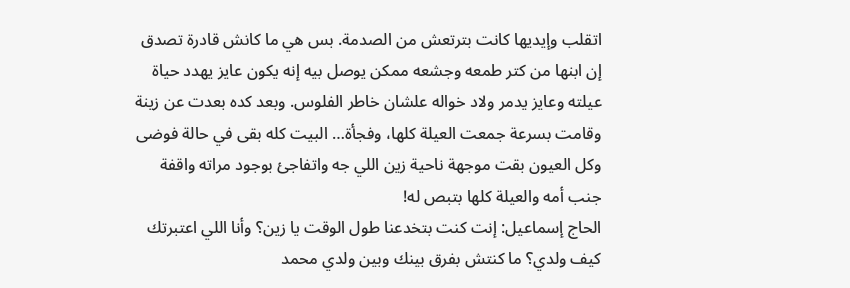اتقلب وإيديها كانت بترتعش من الصدمة. بس هي ما كانش قادرة تصدق إن ابنها من كتر طمعه وجشعه ممكن يوصل بيه إنه يكون عايز يهدد حياة عيلته وعايز يدمر ولاد خواله علشان خاطر الفلوس. وبعد كده بعدت عن زينة وقامت بسرعة جمعت العيلة كلها، وفجأة… البيت كله بقى في حالة فوضى وكل العيون بقت موجهة ناحية زين اللي جه واتفاجئ بوجود مراته واقفة جنب أمه والعيلة كلها بتبص له!
الحاج إسماعيل: إنت كنت بتخدعنا طول الوقت يا زين؟ وأنا اللي اعتبرتك كيف ولدي؟ ما كنتش بفرق بينك وبين ولدي محمد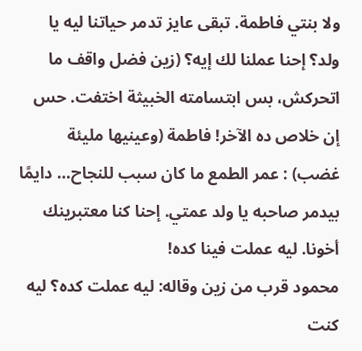ولا بنتي فاطمة. تبقى عايز تدمر حياتنا ليه يا ولد؟ إحنا عملنا لك إيه؟ (زين فضل واقف ما اتحركش، بس ابتسامته الخبيثة اختفت. حس إن خلاص ده الآخر! فاطمة (وعينيها مليئة غضب) : عمر الطمع ما كان سبب للنجاح… دايمًا بيدمر صاحبه يا ولد عمتي. إحنا كنا معتبرينك أخونا. ليه عملت فينا كده!
محمود قرب من زين وقاله: ليه عملت كده؟ ليه كنت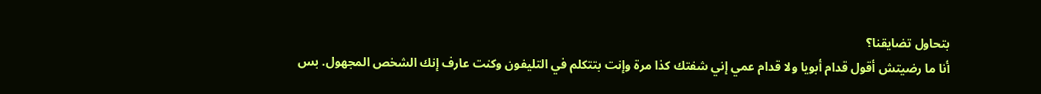بتحاول تضايقنا؟
أنا ما رضيتش أقول قدام أبويا ولا قدام عمي إني شفتك كذا مرة وإنت بتتكلم في التليفون وكنت عارف إنك الشخص المجهول. بس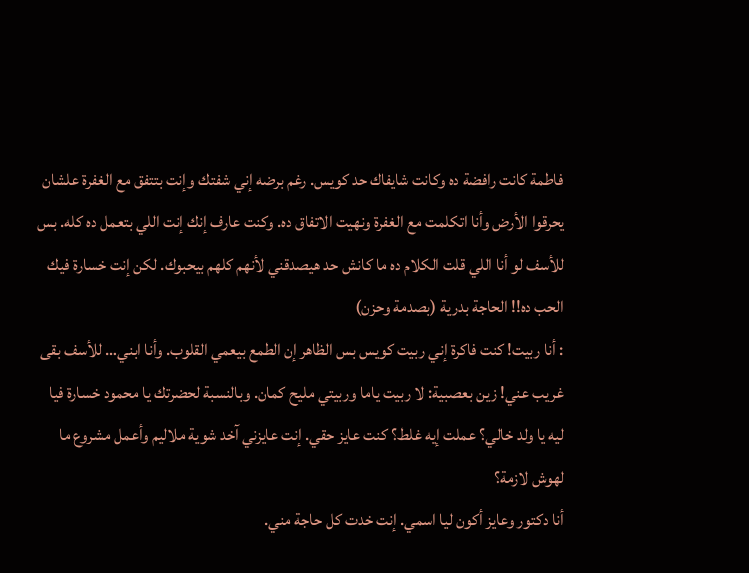فاطمة كانت رافضة ده وكانت شايفاك حد كويس. رغم برضه إني شفتك وإنت بتتفق مع الغفرة علشان يحرقوا الأرض وأنا اتكلمت مع الغفرة ونهيت الاتفاق ده. وكنت عارف إنك إنت اللي بتعمل ده كله. بس للأسف لو أنا اللي قلت الكلام ده ما كانش حد هيصدقني لأنهم كلهم بيحبوك. لكن إنت خسارة فيك الحب ده!! الحاجة بدرية (بصدمة وحزن)
: أنا ربيت! كنت فاكرة إني ربيت كويس بس الظاهر إن الطمع بيعمي القلوب. وأنا ابني… للأسف بقى غريب عني! زين بعصبية: لا ربيت ياما وربيتي مليح كمان. وبالنسبة لحضرتك يا محمود خسارة فيا ليه يا ولد خالي؟ عملت إيه غلط؟ كنت عايز حقي. إنت عايزني آخد شوية ملاليم وأعمل مشروع ما لهوش لازمة؟
أنا دكتور وعايز أكون ليا اسمي. إنت خدت كل حاجة مني.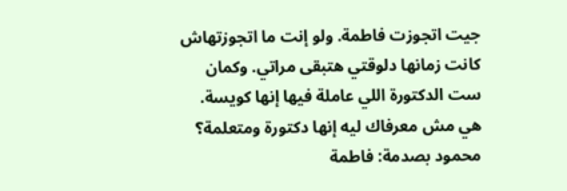جيت اتجوزت فاطمة. ولو إنت ما اتجوزتهاش كانت زمانها دلوقتي هتبقى مراتي. وكمان ست الدكتورة اللي عاملة فيها إنها كويسة. هي مش معرفاك ليه إنها دكتورة ومتعلمة؟ محمود بصدمة: فاطمة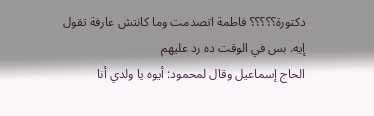دكتورة؟؟؟؟؟ فاطمة اتصدمت وما كانتش عارفة تقول إيه. بس في الوقت ده رد عليهم
الحاج إسماعيل وقال لمحمود: أيوه يا ولدي أنا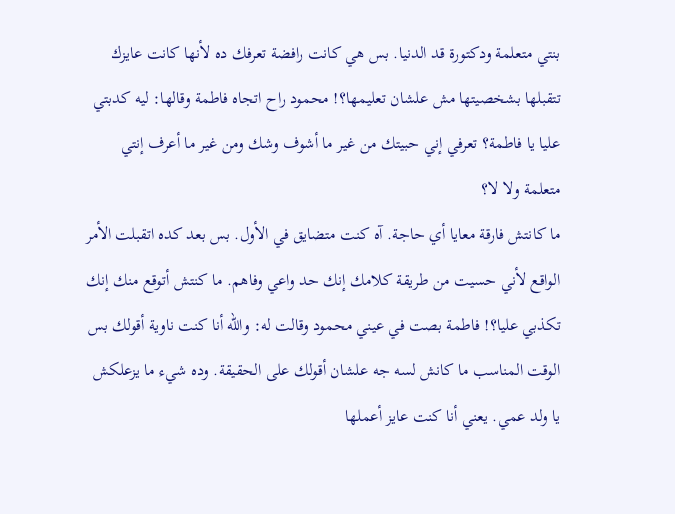بنتي متعلمة ودكتورة قد الدنيا. بس هي كانت رافضة تعرفك ده لأنها كانت عايزك تتقبلها بشخصيتها مش علشان تعليمها؟! محمود راح اتجاه فاطمة وقالها: ليه كدبتي عليا يا فاطمة؟ تعرفي إني حبيتك من غير ما أشوف وشك ومن غير ما أعرف إنتي متعلمة ولا لا؟
ما كانتش فارقة معايا أي حاجة. آه كنت متضايق في الأول. بس بعد كده اتقبلت الأمر الواقع لأني حسيت من طريقة كلامك إنك حد واعي وفاهم. ما كنتش أتوقع منك إنك تكذبي عليا؟! فاطمة بصت في عيني محمود وقالت له: والله أنا كنت ناوية أقولك بس الوقت المناسب ما كانش لسه جه علشان أقولك على الحقيقة. وده شيء ما يزعلكش يا ولد عمي. يعني أنا كنت عايز أعملها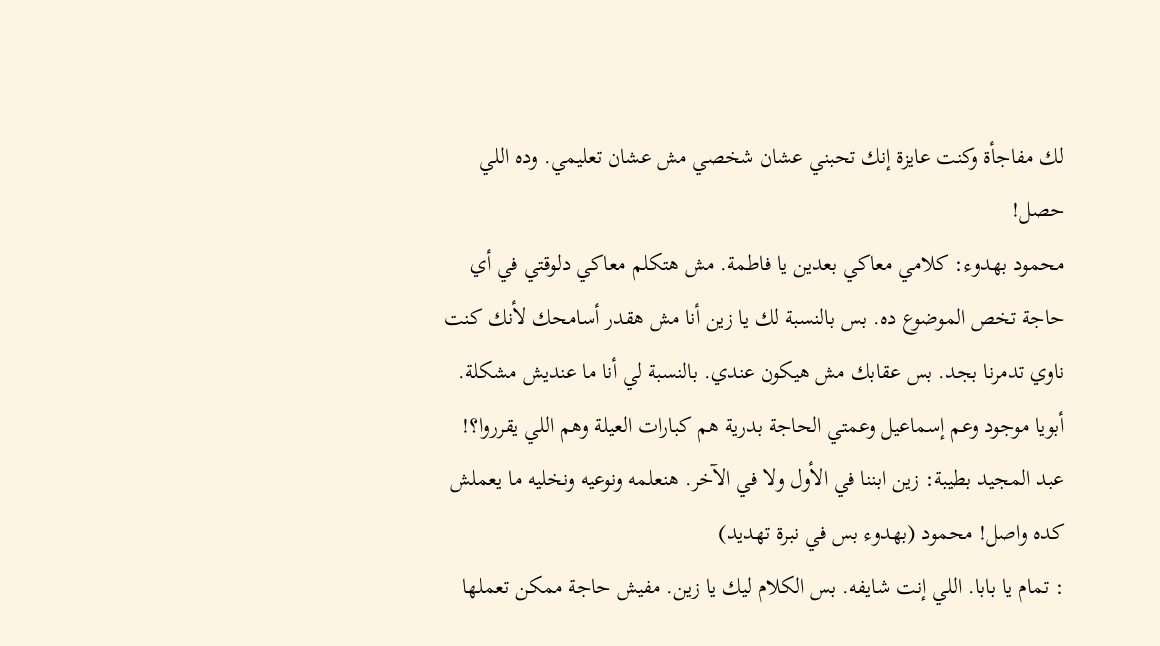لك مفاجأة وكنت عايزة إنك تحبني عشان شخصي مش عشان تعليمي. وده اللي حصل!
محمود بهدوء: كلامي معاكي بعدين يا فاطمة. مش هتكلم معاكي دلوقتي في أي حاجة تخص الموضوع ده. بس بالنسبة لك يا زين أنا مش هقدر أسامحك لأنك كنت ناوي تدمرنا بجد. بس عقابك مش هيكون عندي. بالنسبة لي أنا ما عنديش مشكلة. أبويا موجود وعم إسماعيل وعمتي الحاجة بدرية هم كبارات العيلة وهم اللي يقرروا؟! عبد المجيد بطيبة: زين ابننا في الأول ولا في الآخر. هنعلمه ونوعيه ونخليه ما يعملش كده واصل! محمود (بهدوء بس في نبرة تهديد)
: تمام يا بابا. اللي إنت شايفه. بس الكلام ليك يا زين. مفيش حاجة ممكن تعملها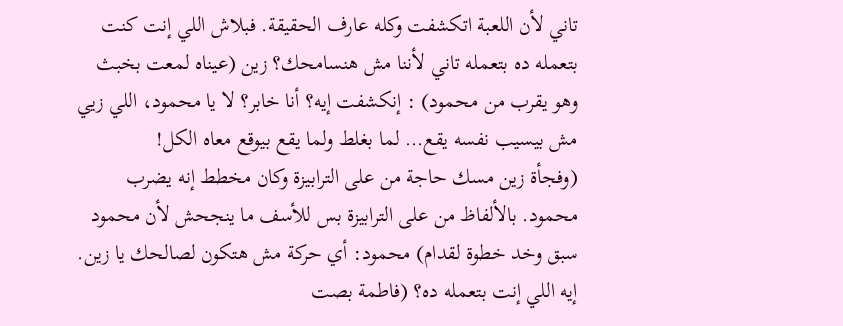تاني لأن اللعبة اتكشفت وكله عارف الحقيقة. فبلاش اللي إنت كنت بتعمله ده بتعمله تاني لأننا مش هنسامحك؟ زين (عيناه لمعت بخبث وهو يقرب من محمود) : إنكشفت إيه؟ أنا خابر؟ لا يا محمود، اللي زيي مش بيسيب نفسه يقع… لما بغلط ولما يقع بيوقع معاه الكل!
(وفجأة زين مسك حاجة من على الترابيزة وكان مخطط إنه يضرب محمود. بالألفاظ من على الترابيزة بس للأسف ما ينجحش لأن محمود سبق وخد خطوة لقدام) محمود: أي حركة مش هتكون لصالحك يا زين. إيه اللي إنت بتعمله ده؟ (فاطمة بصت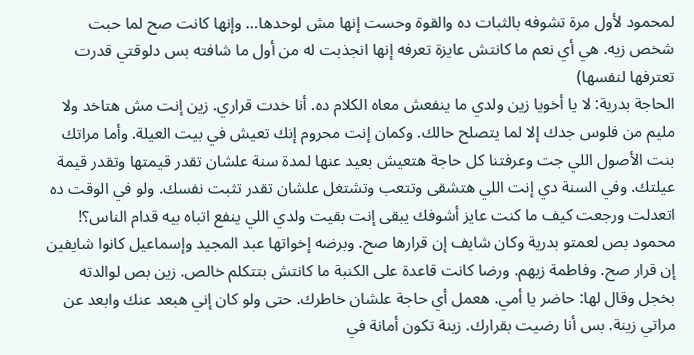لمحمود لأول مرة تشوفه بالثبات ده والقوة وحست إنها مش لوحدها… وإنها كانت صح لما حبت شخص زيه. هي أي نعم ما كانتش عايزة تعرفه إنها انجذبت له من أول ما شافته بس دلوقتي قدرت تعترفها لنفسها)
الحاجة بدرية: لا يا أخويا زين ولدي ما ينفعش معاه الكلام ده. أنا خدت قراري. زين إنت مش هتاخد ولا مليم من فلوس جدك إلا لما يتصلح حالك. وكمان إنت محروم إنك تعيش في بيت العيلة. وأما مراتك بنت الأصول اللي جت وعرفتنا كل حاجة هتعيش بعيد عنها لمدة سنة علشان تقدر قيمتها وتقدر قيمة عيلتك. وفي السنة دي إنت اللي هتشقى وتتعب وتشتغل علشان تقدر تثبت نفسك. ولو في الوقت ده اتعدلت ورجعت كيف ما كنت عايز أشوفك يبقى إنت بقيت ولدي اللي ينفع اتباه بيه قدام الناس؟!
محمود بص لعمتو بدرية وكان شايف إن قرارها صح. وبرضه إخواتها عبد المجيد وإسماعيل كانوا شايفين إن قرار صح. وفاطمة زيهم. ورضا كانت قاعدة على الكنبة ما كانتش بتتكلم خالص. زين بص لوالدته بخجل وقال لها: حاضر يا أمي. هعمل أي حاجة علشان خاطرك. حتى ولو كان إني هبعد عنك وابعد عن مراتي زينة. بس أنا رضيت بقرارك. زينة تكون أمانة في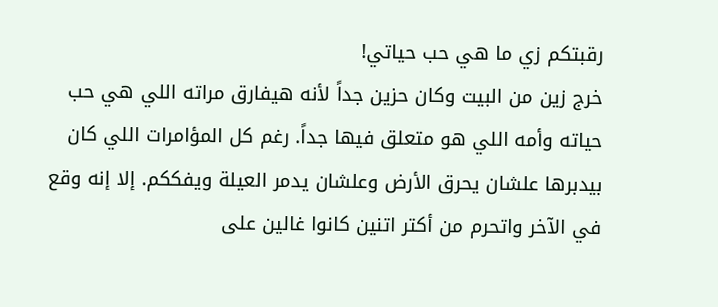رقبتكم زي ما هي حب حياتي!
خرج زين من البيت وكان حزين جداً لأنه هيفارق مراته اللي هي حب حياته وأمه اللي هو متعلق فيها جداً. رغم كل المؤامرات اللي كان بيدبرها علشان يحرق الأرض وعلشان يدمر العيلة ويفككم. إلا إنه وقع في الآخر واتحرم من أكتر اتنين كانوا غالين على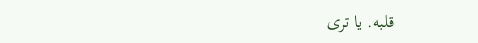قلبه. يا ترى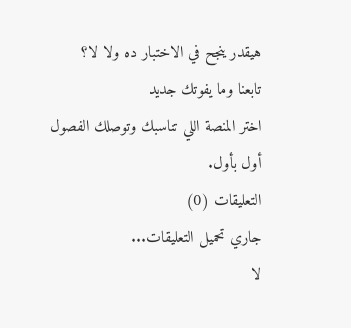هيقدر ينجح في الاختبار ده ولا لا؟
تابعنا وما يفوتك جديد
اختر المنصة اللي تناسبك وتوصلك الفصول أول بأول.
التعليقات (0)
جاري تحميل التعليقات...
لا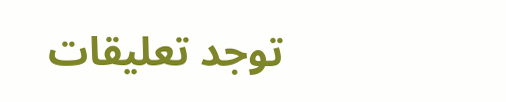توجد تعليقات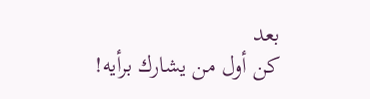بعد
كن أول من يشارك برأيه!